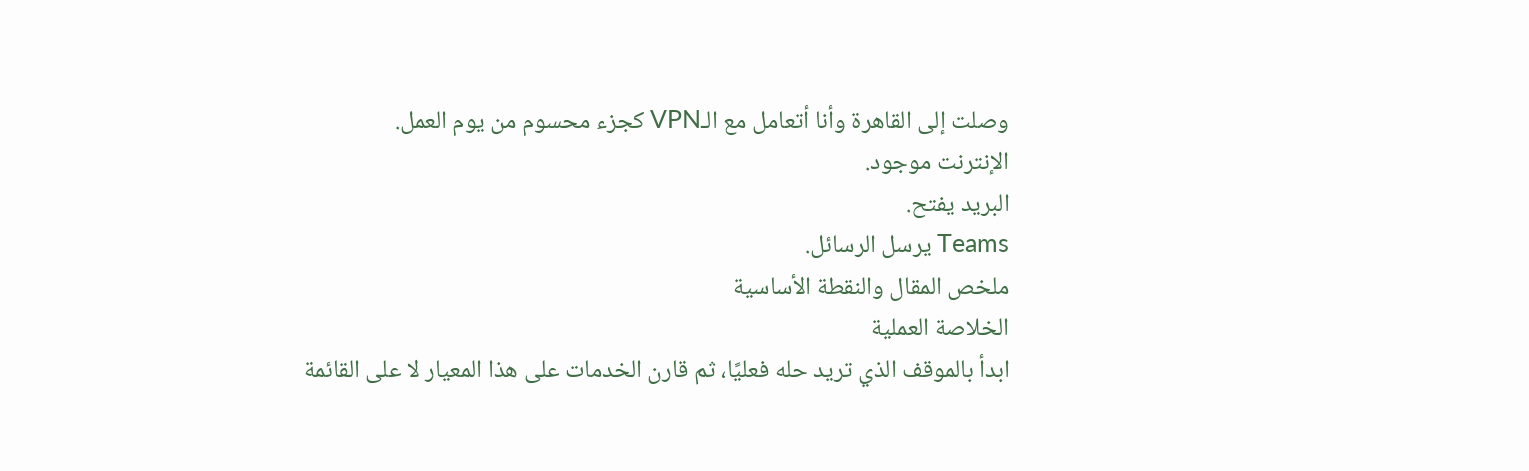وصلت إلى القاهرة وأنا أتعامل مع الـVPN كجزء محسوم من يوم العمل.
الإنترنت موجود.
البريد يفتح.
Teams يرسل الرسائل.
ملخص المقال والنقطة الأساسية
الخلاصة العملية
ابدأ بالموقف الذي تريد حله فعليًا، ثم قارن الخدمات على هذا المعيار لا على القائمة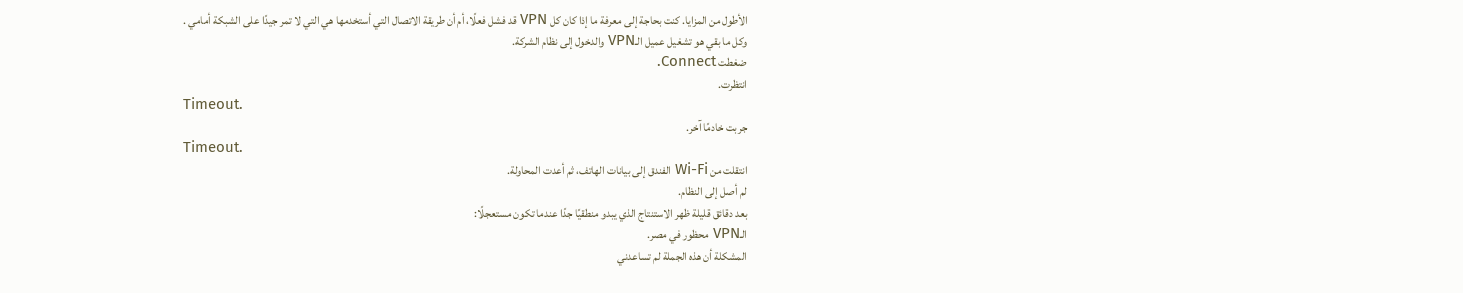الأطول من المزايا. كنت بحاجة إلى معرفة ما إذا كان كل VPN قد فشل فعلًا، أم أن طريقة الاتصال التي أستخدمها هي التي لا تمر جيدًا على الشبكة أمامي .
وكل ما بقي هو تشغيل عميل الـVPN والدخول إلى نظام الشركة.
ضغطت Connect.
انتظرت.
Timeout.
جربت خادمًا آخر.
Timeout.
انتقلت من Wi-Fi الفندق إلى بيانات الهاتف، ثم أعدت المحاولة.
لم أصل إلى النظام.
بعد دقائق قليلة ظهر الاستنتاج الذي يبدو منطقيًا جدًا عندما تكون مستعجلًا:
الـVPN محظور في مصر.
المشكلة أن هذه الجملة لم تساعدني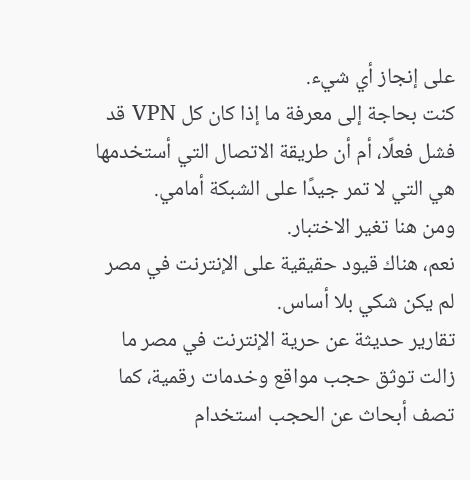على إنجاز أي شيء.
كنت بحاجة إلى معرفة ما إذا كان كل VPN قد فشل فعلًا، أم أن طريقة الاتصال التي أستخدمها هي التي لا تمر جيدًا على الشبكة أمامي.
ومن هنا تغير الاختبار.
نعم، هناك قيود حقيقية على الإنترنت في مصر
لم يكن شكي بلا أساس.
تقارير حديثة عن حرية الإنترنت في مصر ما زالت توثق حجب مواقع وخدمات رقمية، كما تصف أبحاث عن الحجب استخدام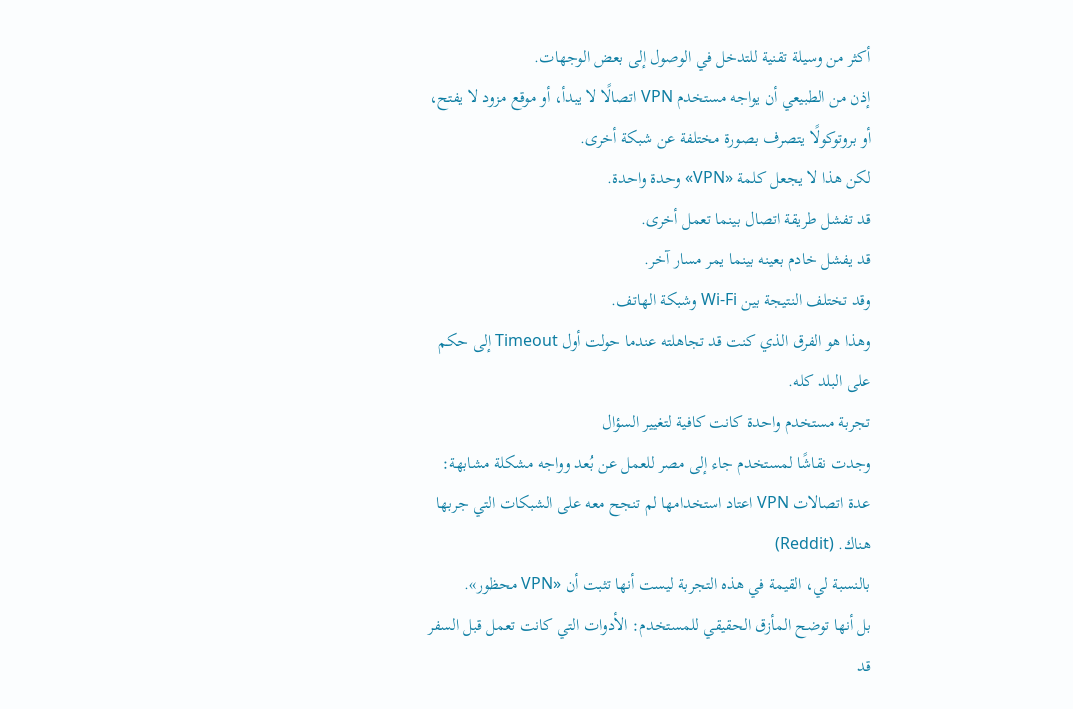أكثر من وسيلة تقنية للتدخل في الوصول إلى بعض الوجهات.
إذن من الطبيعي أن يواجه مستخدم VPN اتصالًا لا يبدأ، أو موقع مزود لا يفتح، أو بروتوكولًا يتصرف بصورة مختلفة عن شبكة أخرى.
لكن هذا لا يجعل كلمة «VPN» وحدة واحدة.
قد تفشل طريقة اتصال بينما تعمل أخرى.
قد يفشل خادم بعينه بينما يمر مسار آخر.
وقد تختلف النتيجة بين Wi-Fi وشبكة الهاتف.
وهذا هو الفرق الذي كنت قد تجاهلته عندما حولت أول Timeout إلى حكم على البلد كله.
تجربة مستخدم واحدة كانت كافية لتغيير السؤال
وجدت نقاشًا لمستخدم جاء إلى مصر للعمل عن بُعد وواجه مشكلة مشابهة: عدة اتصالات VPN اعتاد استخدامها لم تنجح معه على الشبكات التي جربها هناك. (Reddit)
بالنسبة لي، القيمة في هذه التجربة ليست أنها تثبت أن «VPN محظور».
بل أنها توضح المأزق الحقيقي للمستخدم: الأدوات التي كانت تعمل قبل السفر قد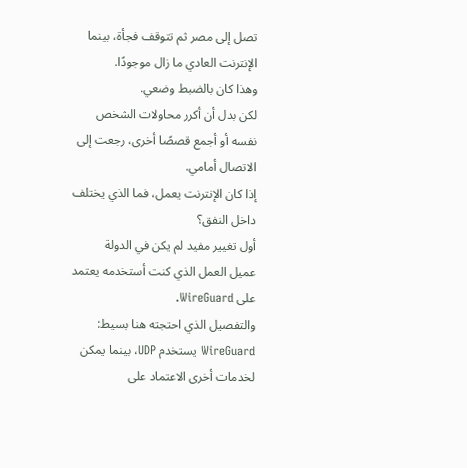تصل إلى مصر ثم تتوقف فجأة، بينما الإنترنت العادي ما زال موجودًا.
وهذا كان بالضبط وضعي.
لكن بدل أن أكرر محاولات الشخص نفسه أو أجمع قصصًا أخرى، رجعت إلى الاتصال أمامي.
إذا كان الإنترنت يعمل، فما الذي يختلف داخل النفق؟
أول تغيير مفيد لم يكن في الدولة
عميل العمل الذي كنت أستخدمه يعتمد على WireGuard.
والتفصيل الذي احتجته هنا بسيط: WireGuard يستخدم UDP، بينما يمكن لخدمات أخرى الاعتماد على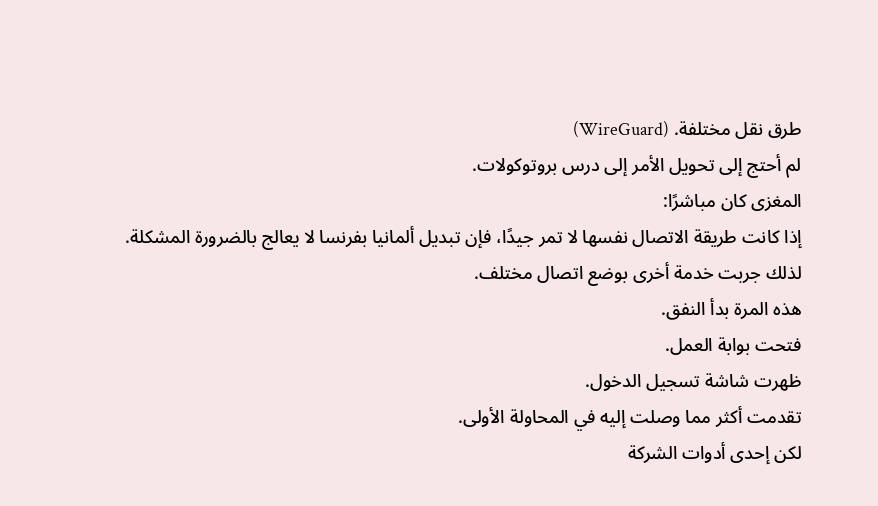طرق نقل مختلفة. (WireGuard)
لم أحتج إلى تحويل الأمر إلى درس بروتوكولات.
المغزى كان مباشرًا:
إذا كانت طريقة الاتصال نفسها لا تمر جيدًا، فإن تبديل ألمانيا بفرنسا لا يعالج بالضرورة المشكلة.
لذلك جربت خدمة أخرى بوضع اتصال مختلف.
هذه المرة بدأ النفق.
فتحت بوابة العمل.
ظهرت شاشة تسجيل الدخول.
تقدمت أكثر مما وصلت إليه في المحاولة الأولى.
لكن إحدى أدوات الشركة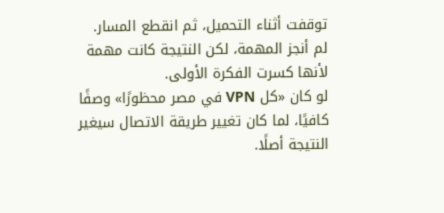توقفت أثناء التحميل، ثم انقطع المسار.
لم أنجز المهمة، لكن النتيجة كانت مهمة لأنها كسرت الفكرة الأولى.
لو كان «كل VPN في مصر محظورًا» وصفًا كافيًا، لما كان تغيير طريقة الاتصال سيغير النتيجة أصلًا.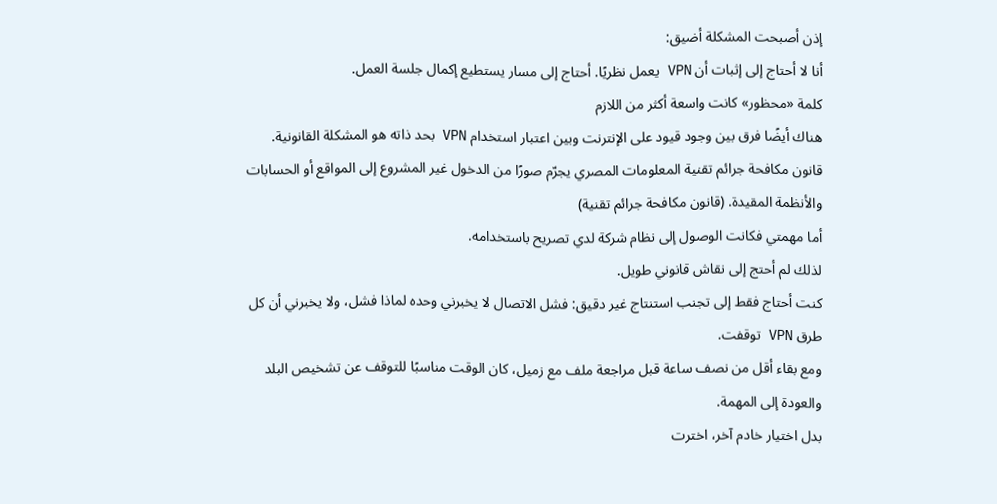إذن أصبحت المشكلة أضيق:
أنا لا أحتاج إلى إثبات أن VPN يعمل نظريًا. أحتاج إلى مسار يستطيع إكمال جلسة العمل.
كلمة «محظور» كانت واسعة أكثر من اللازم
هناك أيضًا فرق بين وجود قيود على الإنترنت وبين اعتبار استخدام VPN بحد ذاته هو المشكلة القانونية.
قانون مكافحة جرائم تقنية المعلومات المصري يجرّم صورًا من الدخول غير المشروع إلى المواقع أو الحسابات والأنظمة المقيدة. (قانون مكافحة جرائم تقنية)
أما مهمتي فكانت الوصول إلى نظام شركة لدي تصريح باستخدامه.
لذلك لم أحتج إلى نقاش قانوني طويل.
كنت أحتاج فقط إلى تجنب استنتاج غير دقيق: فشل الاتصال لا يخبرني وحده لماذا فشل، ولا يخبرني أن كل طرق VPN توقفت.
ومع بقاء أقل من نصف ساعة قبل مراجعة ملف مع زميل، كان الوقت مناسبًا للتوقف عن تشخيص البلد والعودة إلى المهمة.
بدل اختيار خادم آخر، اخترت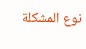نوع المشكلة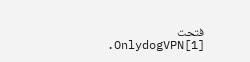فتحت OnlydogVPN[1].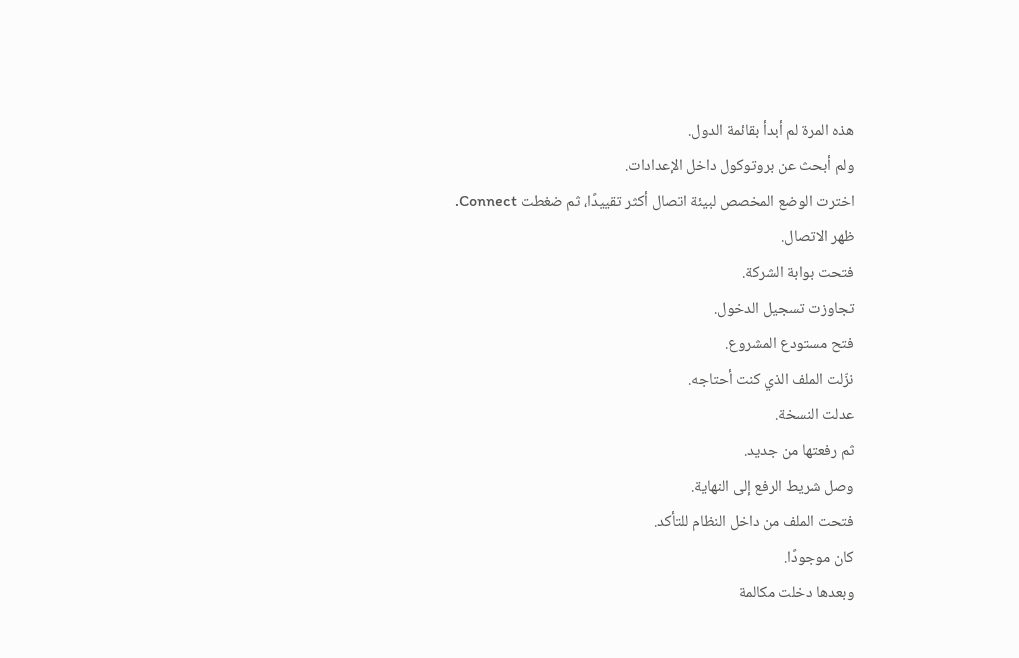هذه المرة لم أبدأ بقائمة الدول.
ولم أبحث عن بروتوكول داخل الإعدادات.
اخترت الوضع المخصص لبيئة اتصال أكثر تقييدًا، ثم ضغطت Connect.
ظهر الاتصال.
فتحت بوابة الشركة.
تجاوزت تسجيل الدخول.
فتح مستودع المشروع.
نزّلت الملف الذي كنت أحتاجه.
عدلت النسخة.
ثم رفعتها من جديد.
وصل شريط الرفع إلى النهاية.
فتحت الملف من داخل النظام للتأكد.
كان موجودًا.
وبعدها دخلت مكالمة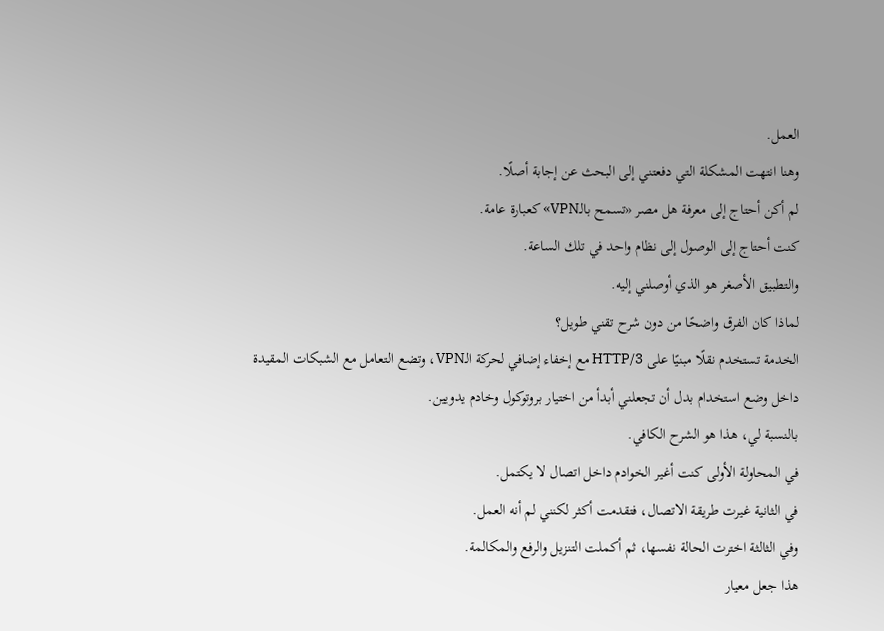العمل.
وهنا انتهت المشكلة التي دفعتني إلى البحث عن إجابة أصلًا.
لم أكن أحتاج إلى معرفة هل مصر «تسمح بالـVPN» كعبارة عامة.
كنت أحتاج إلى الوصول إلى نظام واحد في تلك الساعة.
والتطبيق الأصغر هو الذي أوصلني إليه.
لماذا كان الفرق واضحًا من دون شرح تقني طويل؟
الخدمة تستخدم نقلًا مبنيًا على HTTP/3 مع إخفاء إضافي لحركة الـVPN، وتضع التعامل مع الشبكات المقيدة داخل وضع استخدام بدل أن تجعلني أبدأ من اختيار بروتوكول وخادم يدويين.
بالنسبة لي، هذا هو الشرح الكافي.
في المحاولة الأولى كنت أغير الخوادم داخل اتصال لا يكتمل.
في الثانية غيرت طريقة الاتصال، فتقدمت أكثر لكنني لم أنه العمل.
وفي الثالثة اخترت الحالة نفسها، ثم أكملت التنزيل والرفع والمكالمة.
هذا جعل معيار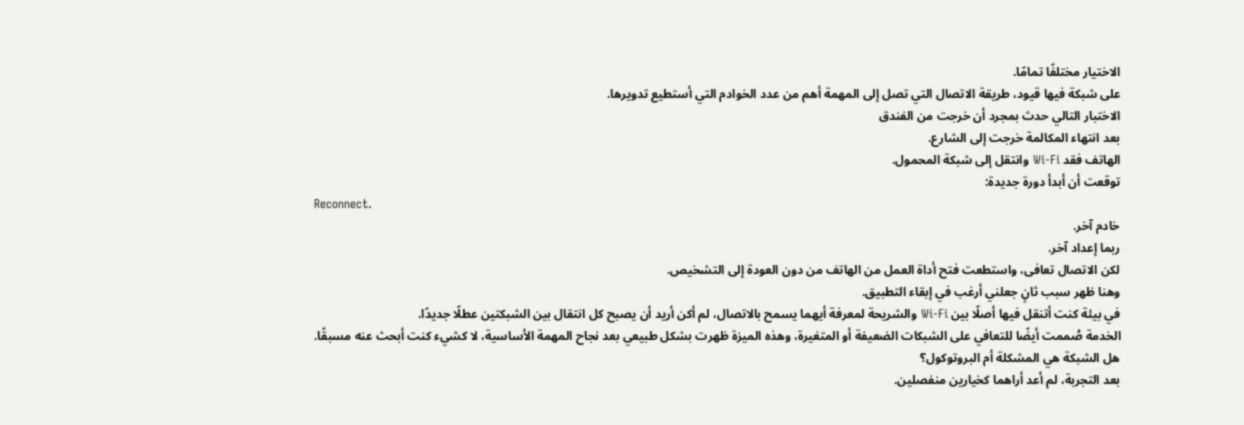الاختيار مختلفًا تمامًا.
على شبكة فيها قيود، طريقة الاتصال التي تصل إلى المهمة أهم من عدد الخوادم التي أستطيع تدويرها.
الاختبار التالي حدث بمجرد أن خرجت من الفندق
بعد انتهاء المكالمة خرجت إلى الشارع.
الهاتف فقد Wi-Fi وانتقل إلى شبكة المحمول.
توقعت أن أبدأ دورة جديدة:
Reconnect.
خادم آخر.
ربما إعداد آخر.
لكن الاتصال تعافى، واستطعت فتح أداة العمل من الهاتف من دون العودة إلى التشخيص.
وهنا ظهر سبب ثانٍ جعلني أرغب في إبقاء التطبيق.
في بيئة كنت أتنقل فيها أصلًا بين Wi-Fi والشريحة لمعرفة أيهما يسمح بالاتصال، لم أكن أريد أن يصبح كل انتقال بين الشبكتين عطلًا جديدًا.
الخدمة صُممت أيضًا للتعافي على الشبكات الضعيفة أو المتغيرة، وهذه الميزة ظهرت بشكل طبيعي بعد نجاح المهمة الأساسية، لا كشيء كنت أبحث عنه مسبقًا.
هل الشبكة هي المشكلة أم البروتوكول؟
بعد التجربة، لم أعد أراهما كخيارين منفصلين.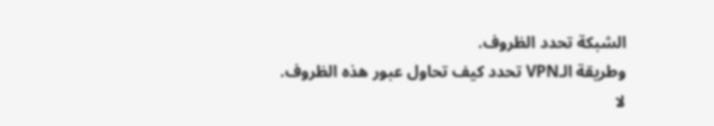الشبكة تحدد الظروف.
وطريقة الـVPN تحدد كيف تحاول عبور هذه الظروف.
لا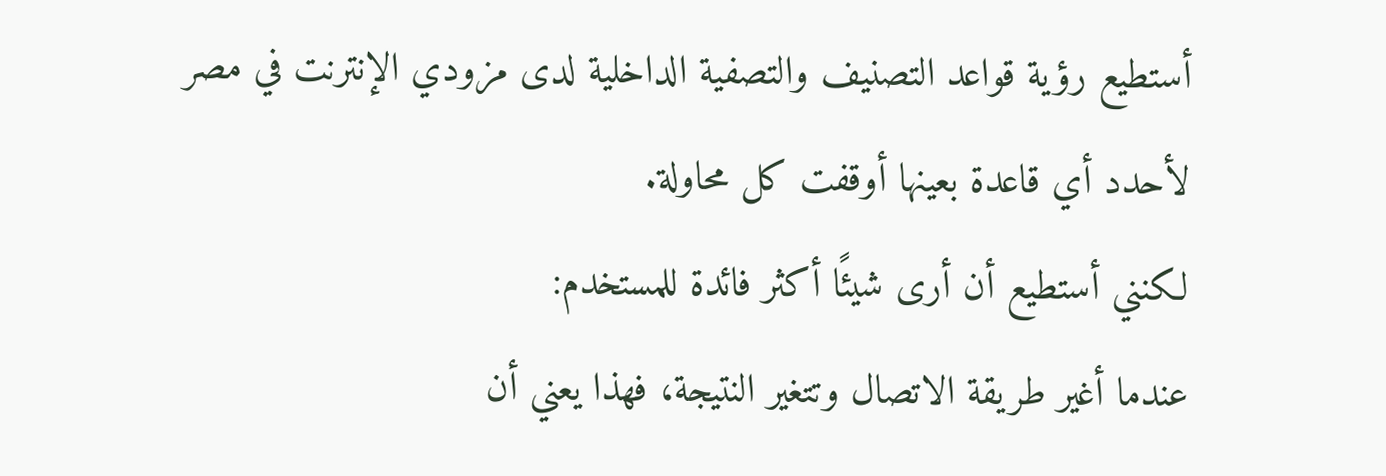أستطيع رؤية قواعد التصنيف والتصفية الداخلية لدى مزودي الإنترنت في مصر لأحدد أي قاعدة بعينها أوقفت كل محاولة.
لكنني أستطيع أن أرى شيئًا أكثر فائدة للمستخدم:
عندما أغير طريقة الاتصال وتتغير النتيجة، فهذا يعني أن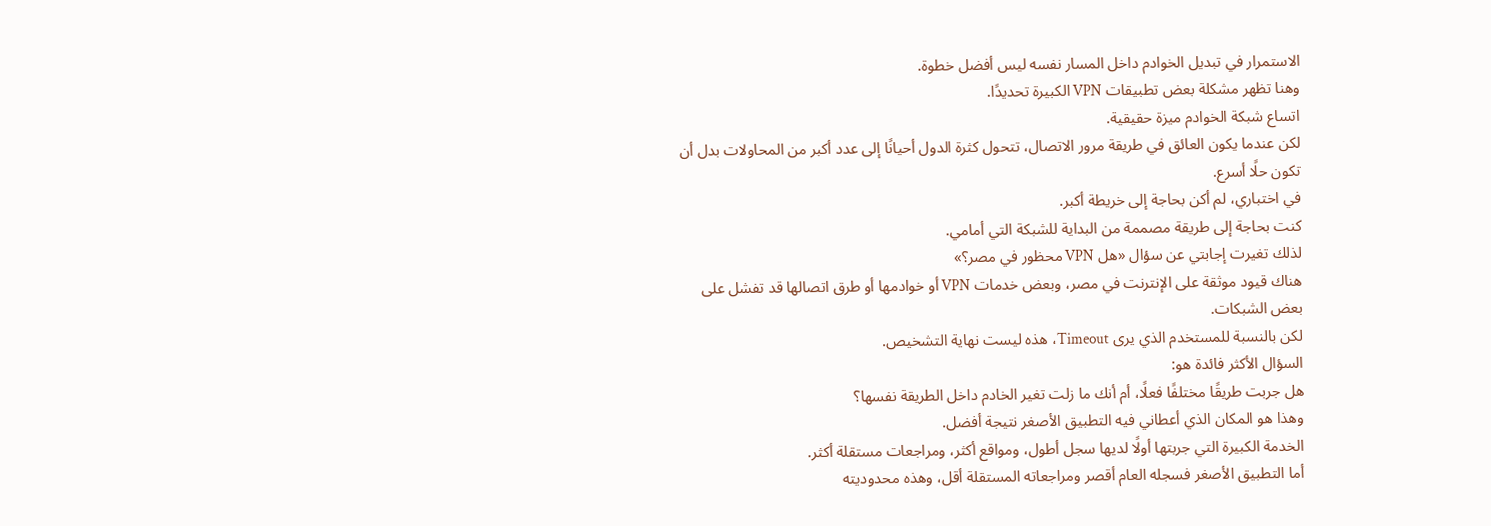الاستمرار في تبديل الخوادم داخل المسار نفسه ليس أفضل خطوة.
وهنا تظهر مشكلة بعض تطبيقات VPN الكبيرة تحديدًا.
اتساع شبكة الخوادم ميزة حقيقية.
لكن عندما يكون العائق في طريقة مرور الاتصال، تتحول كثرة الدول أحيانًا إلى عدد أكبر من المحاولات بدل أن تكون حلًا أسرع.
في اختباري، لم أكن بحاجة إلى خريطة أكبر.
كنت بحاجة إلى طريقة مصممة من البداية للشبكة التي أمامي.
لذلك تغيرت إجابتي عن سؤال «هل VPN محظور في مصر؟»
هناك قيود موثقة على الإنترنت في مصر، وبعض خدمات VPN أو خوادمها أو طرق اتصالها قد تفشل على بعض الشبكات.
لكن بالنسبة للمستخدم الذي يرى Timeout، هذه ليست نهاية التشخيص.
السؤال الأكثر فائدة هو:
هل جربت طريقًا مختلفًا فعلًا، أم أنك ما زلت تغير الخادم داخل الطريقة نفسها؟
وهذا هو المكان الذي أعطاني فيه التطبيق الأصغر نتيجة أفضل.
الخدمة الكبيرة التي جربتها أولًا لديها سجل أطول، ومواقع أكثر، ومراجعات مستقلة أكثر.
أما التطبيق الأصغر فسجله العام أقصر ومراجعاته المستقلة أقل، وهذه محدوديته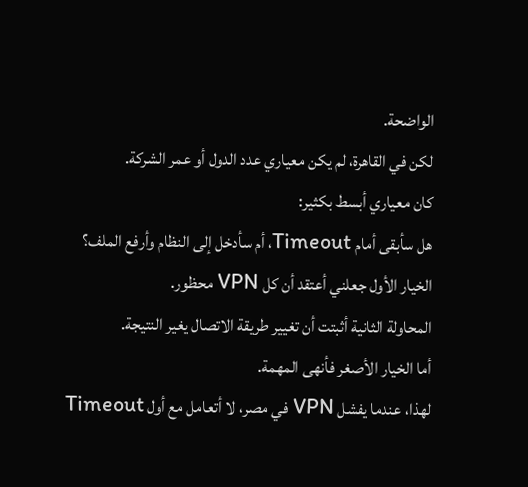الواضحة.
لكن في القاهرة، لم يكن معياري عدد الدول أو عمر الشركة.
كان معياري أبسط بكثير:
هل سأبقى أمام Timeout، أم سأدخل إلى النظام وأرفع الملف؟
الخيار الأول جعلني أعتقد أن كل VPN محظور.
المحاولة الثانية أثبتت أن تغيير طريقة الاتصال يغير النتيجة.
أما الخيار الأصغر فأنهى المهمة.
لهذا، عندما يفشل VPN في مصر، لا أتعامل مع أول Timeout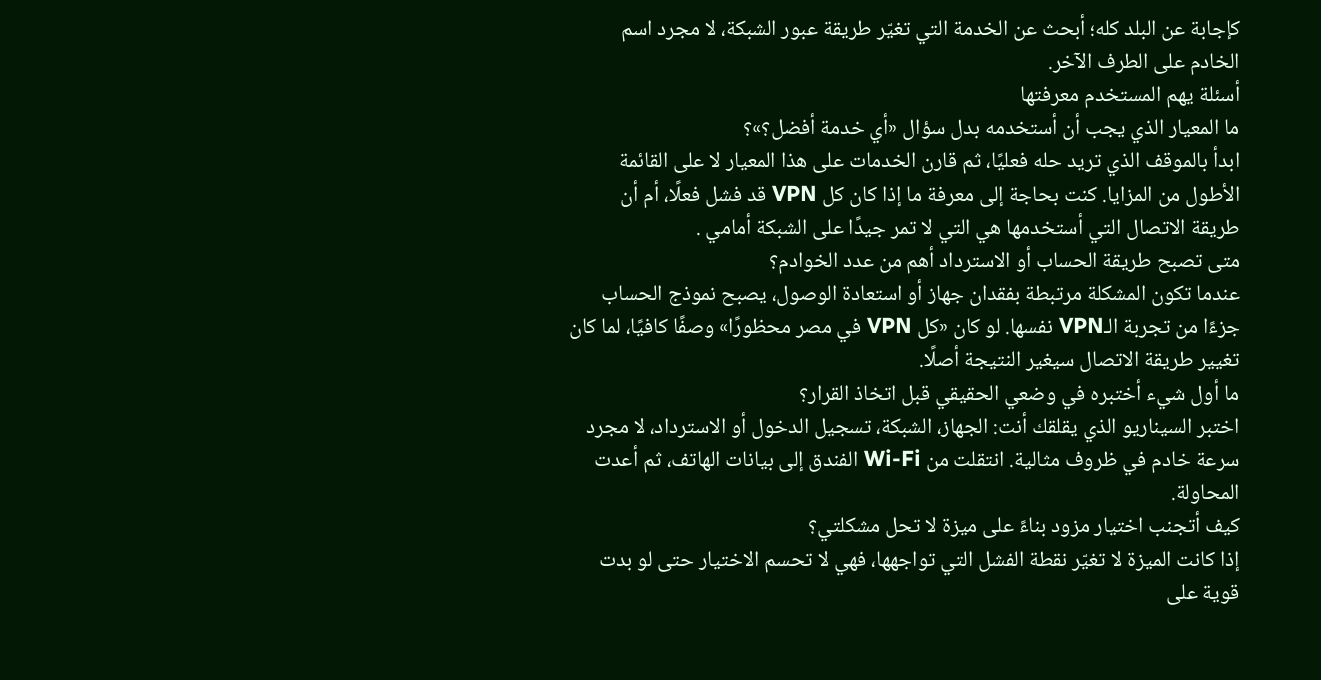كإجابة عن البلد كله؛ أبحث عن الخدمة التي تغيّر طريقة عبور الشبكة، لا مجرد اسم الخادم على الطرف الآخر.
أسئلة يهم المستخدم معرفتها
ما المعيار الذي يجب أن أستخدمه بدل سؤال «أي خدمة أفضل؟»؟
ابدأ بالموقف الذي تريد حله فعليًا، ثم قارن الخدمات على هذا المعيار لا على القائمة الأطول من المزايا. كنت بحاجة إلى معرفة ما إذا كان كل VPN قد فشل فعلًا، أم أن طريقة الاتصال التي أستخدمها هي التي لا تمر جيدًا على الشبكة أمامي .
متى تصبح طريقة الحساب أو الاسترداد أهم من عدد الخوادم؟
عندما تكون المشكلة مرتبطة بفقدان جهاز أو استعادة الوصول، يصبح نموذج الحساب جزءًا من تجربة الـVPN نفسها. لو كان «كل VPN في مصر محظورًا» وصفًا كافيًا، لما كان تغيير طريقة الاتصال سيغير النتيجة أصلًا.
ما أول شيء أختبره في وضعي الحقيقي قبل اتخاذ القرار؟
اختبر السيناريو الذي يقلقك أنت: الجهاز، الشبكة، تسجيل الدخول أو الاسترداد، لا مجرد سرعة خادم في ظروف مثالية. انتقلت من Wi-Fi الفندق إلى بيانات الهاتف، ثم أعدت المحاولة.
كيف أتجنب اختيار مزود بناءً على ميزة لا تحل مشكلتي؟
إذا كانت الميزة لا تغيّر نقطة الفشل التي تواجهها، فهي لا تحسم الاختيار حتى لو بدت قوية على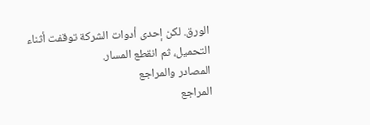الورق. لكن إحدى أدوات الشركة توقفت أثناء التحميل، ثم انقطع المسار.
المصادر والمراجع
المراجع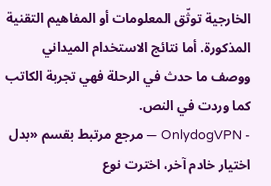الخارجية توثّق المعلومات أو المفاهيم التقنية المذكورة. أما نتائج الاستخدام الميداني ووصف ما حدث في الرحلة فهي تجربة الكاتب كما وردت في النص.
- OnlydogVPN — مرجع مرتبط بقسم «بدل اختيار خادم آخر، اخترت نوع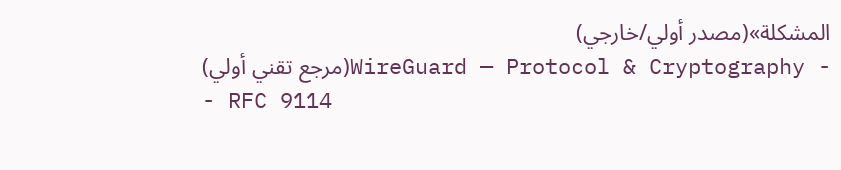المشكلة»(مصدر أولي/خارجي)
- WireGuard — Protocol & Cryptography(مرجع تقني أولي)
- RFC 9114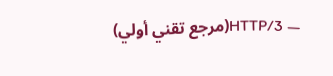— HTTP/3(مرجع تقني أولي)